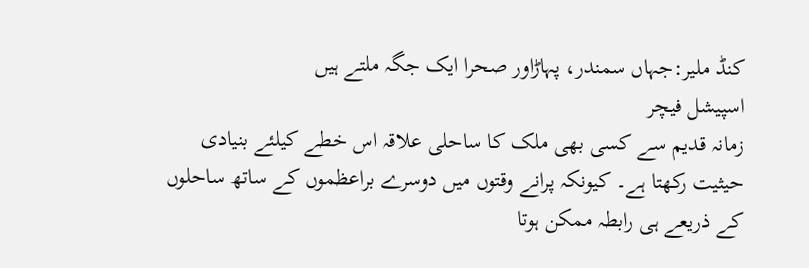کنڈ ملیر:جہاں سمندر، پہاڑاور صحرا ایک جگہ ملتے ہیں
اسپیشل فیچر
زمانہ قدیم سے کسی بھی ملک کا ساحلی علاقہ اس خطے کیلئے بنیادی حیثیت رکھتا ہے۔ کیونکہ پرانے وقتوں میں دوسرے براعظموں کے ساتھ ساحلوں کے ذریعے ہی رابطہ ممکن ہوتا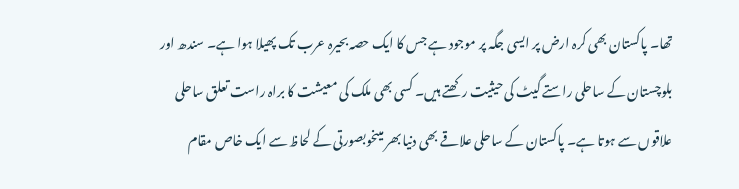تھا۔ پاکستان بھی کرہ ارض پر ایسی جگہ پر موجود ہے جس کا ایک حصہ بحیرہ عرب تک پھیلا ہوا ہے۔ سندھ اور بلوچستان کے ساحلی راستے گیٹ کی حیثیت رکھتے ہیں۔ کسی بھی ملک کی معیشت کا براہ راست تعلق ساحلی علاقوں سے ہوتا ہے۔ پاکستان کے ساحلی علاقے بھی دنیا بھر میںخوبصورتی کے لحاظ سے ایک خاص مقام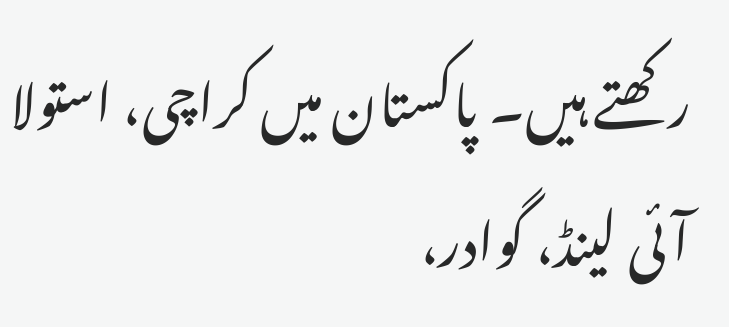رکھتے ہیں۔ پاکستان میں کراچی، استولا آئی لینڈ، گوادر،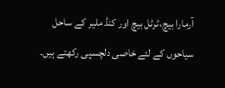آرمارا بیچ،ٹرٹل بیچ اور کنڈ ملیر کے ساحل سیاحوں کے لئے خاصی دلچسپی رکھتے ہیں۔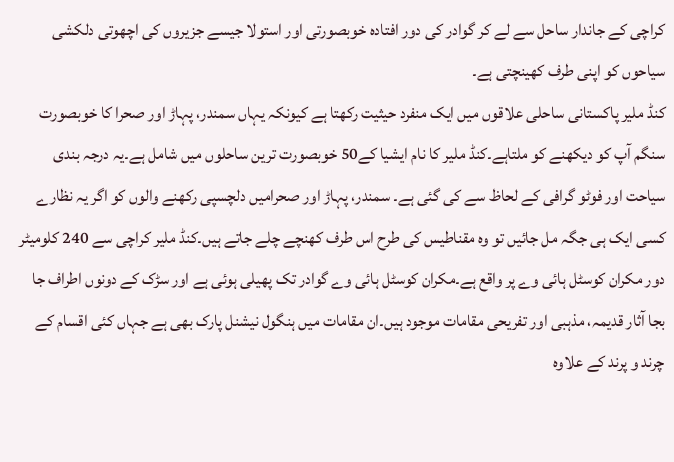کراچی کے جاندار ساحل سے لے کر گوادر کی دور افتادہ خوبصورتی اور استولا جیسے جزیروں کی اچھوتی دلکشی سیاحوں کو اپنی طرف کھینچتی ہے۔
کنڈ ملیر پاکستانی ساحلی علاقوں میں ایک منفرد حیثیت رکھتا ہے کیونکہ یہاں سمندر، پہاڑ اور صحرا کا خوبصورت سنگم آپ کو دیکھنے کو ملتاہے۔کنڈ ملیر کا نام ایشیا کے50 خوبصورت ترین ساحلوں میں شامل ہے۔یہ درجہ بندی سیاحت اور فوٹو گرافی کے لحاظ سے کی گئی ہے۔ سمندر، پہاڑ اور صحرامیں دلچسپی رکھنے والوں کو اگر یہ نظارے کسی ایک ہی جگہ مل جائیں تو وہ مقناطیس کی طرح اس طرف کھنچے چلے جاتے ہیں۔کنڈ ملیر کراچی سے 240 کلومیٹر دور مکران کوسٹل ہائی وے پر واقع ہے۔مکران کوسٹل ہائی وے گوادر تک پھیلی ہوئی ہے اور سڑک کے دونوں اطراف جا بجا آثار قدیمہ، مذہبی اور تفریحی مقامات موجود ہیں۔ان مقامات میں ہنگول نیشنل پارک بھی ہے جہاں کئی اقسام کے چرند و پرند کے علاوہ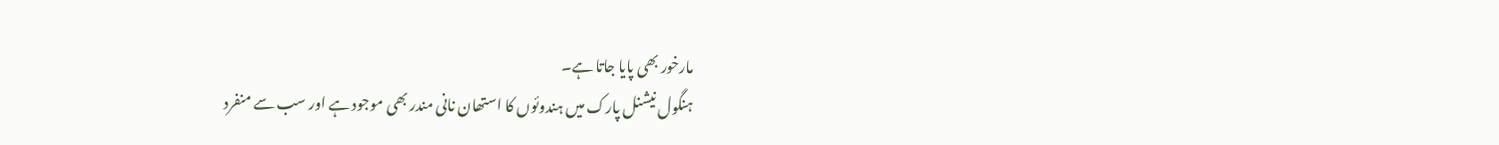مارخور بھی پایا جاتا ہے۔
ہنگول نیشنل پارک میں ہندوئوں کا استھان نانی مندر بھی موجود ہے اور سب سے منفرد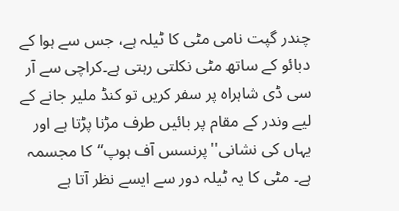چندر گپت نامی مٹی کا ٹیلہ ہے، جس سے ہوا کے دبائو کے ساتھ مٹی نکلتی رہتی ہے۔کراچی سے آر سی ڈی شاہراہ پر سفر کریں تو کنڈ ملیر جانے کے لیے وندر کے مقام پر بائیں طرف مڑنا پڑتا ہے اور یہاں کی نشانی''پرنسس آف ہوپ‘‘کا مجسمہ ہے۔ مٹی کا یہ ٹیلہ دور سے ایسے نظر آتا ہے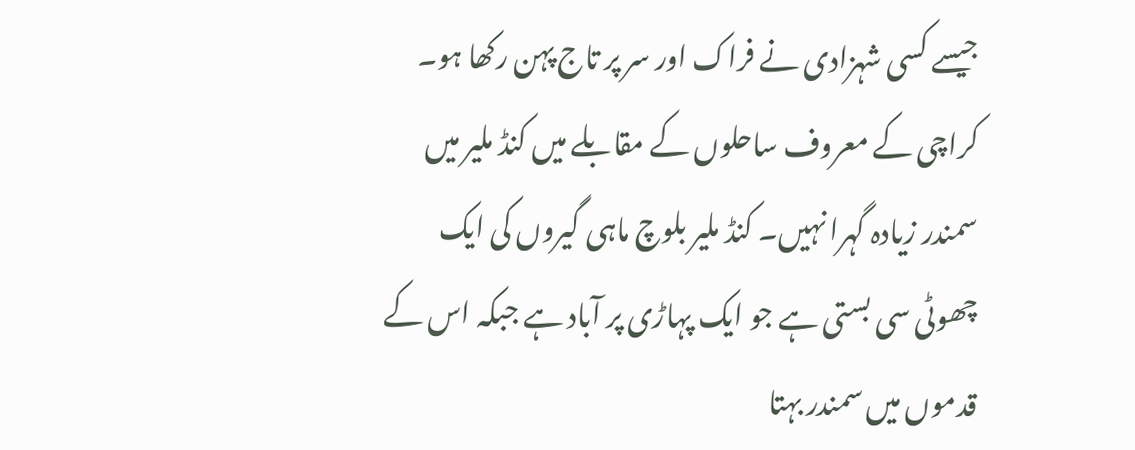جیسے کسی شہزادی نے فراک اور سر پر تاج پہن رکھا ہو۔
کراچی کے معروف ساحلوں کے مقابلے میں کنڈ ملیر میں سمندر زیادہ گہرا نہیں۔ کنڈ ملیر بلوچ ماہی گیروں کی ایک چھوٹی سی بستی ہے جو ایک پہاڑی پر آباد ہے جبکہ اس کے قدموں میں سمندر بہتا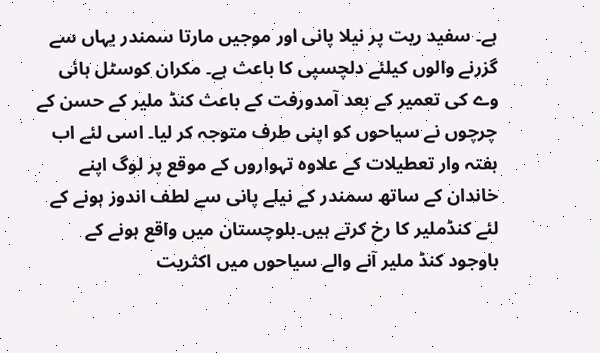ہے۔ سفید ریت پر نیلا پانی اور موجیں مارتا سمندر یہاں سے گزرنے والوں کیلئے دلچسپی کا باعث ہے۔ مکران کوسٹل ہائی وے کی تعمیر کے بعد آمدورفت کے باعث کنڈ ملیر کے حسن کے چرچوں نے سیاحوں کو اپنی طرف متوجہ کر لیا۔ اسی لئے اب ہفتہ وار تعطیلات کے علاوہ تہواروں کے موقع پر لوگ اپنے خاندان کے ساتھ سمندر کے نیلے پانی سے لطف اندوز ہونے کے لئے کنڈملیر کا رخ کرتے ہیں۔بلوچستان میں واقع ہونے کے باوجود کنڈ ملیر آنے والے سیاحوں میں اکثریت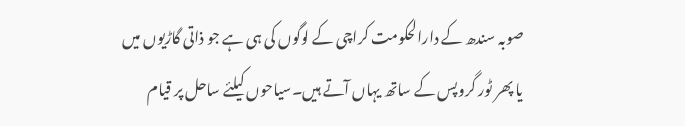صوبہ سندھ کے دارالحکومت کراچی کے لوگوں کی ہی ہے جو ذاتی گاڑیوں میں یا پھر ٹور گروپس کے ساتھ یہاں آتے ہیں۔سیاحوں کیلئے ساحل پر قیام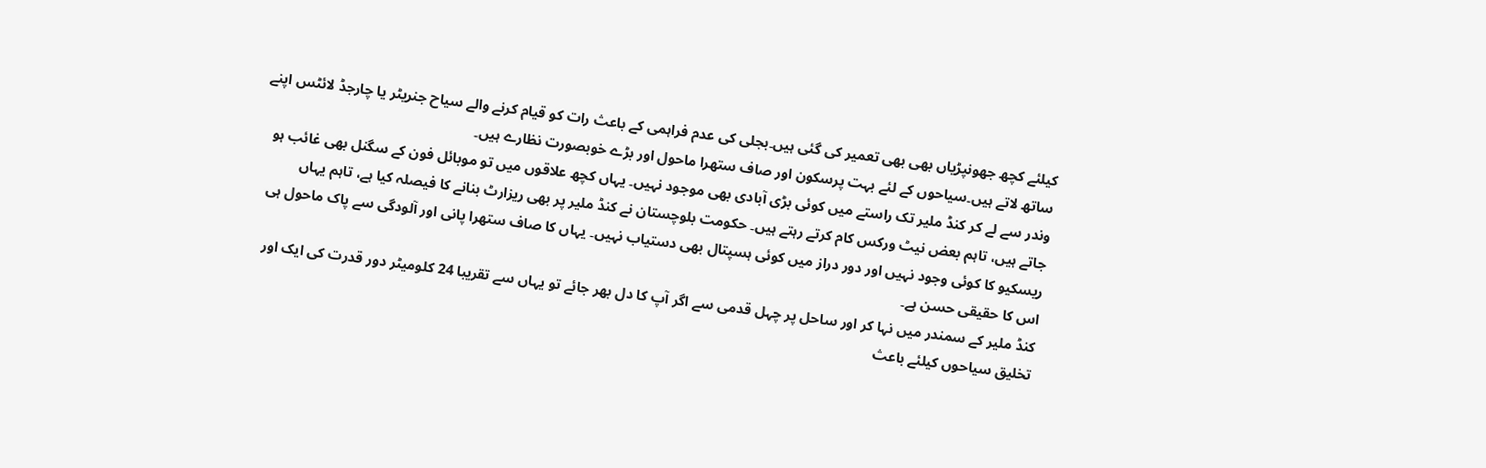کیلئے کچھ جھونپڑیاں بھی بھی تعمیر کی گئی ہیں۔بجلی کی عدم فراہمی کے باعث رات کو قیام کرنے والے سیاح جنریٹر یا چارجڈ لائٹس اپنے ساتھ لاتے ہیں۔سیاحوں کے لئے بہت پرسکون اور صاف ستھرا ماحول اور بڑے خوبصورت نظارے ہیں۔
وندر سے لے کر کنڈ ملیر تک راستے میں کوئی بڑی آبادی بھی موجود نہیں۔ یہاں کچھ علاقوں میں تو موبائل فون کے سگنل بھی غائب ہو جاتے ہیں، تاہم بعض نیٹ ورکس کام کرتے رہتے ہیں۔ حکومت بلوچستان نے کنڈ ملیر پر بھی ریزارٹ بنانے کا فیصلہ کیا ہے، تاہم یہاں ریسکیو کا کوئی وجود نہیں اور دور دراز میں کوئی ہسپتال بھی دستیاب نہیں۔ یہاں کا صاف ستھرا پانی اور آلودگی سے پاک ماحول ہی اس کا حقیقی حسن ہے۔
کنڈ ملیر کے سمندر میں نہا کر اور ساحل پر چہل قدمی سے اگر آپ کا دل بھر جائے تو یہاں سے تقریبا 24 کلومیٹر دور قدرت کی ایک اور تخلیق سیاحوں کیلئے باعث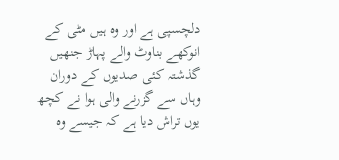دلچسپی ہے اور وہ ہیں مٹی کے انوکھے بناوٹ والے پہاڑ جنھیں گذشتہ کئی صدیوں کے دوران وہاں سے گزرنے والی ہوا نے کچھ یوں تراش دیا ہے کہ جیسے وہ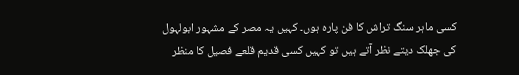کسی ماہر سنگ تراش کا فن پارہ ہوں۔ کہیں یہ مصر کے مشہور ابولہول کی جھلک دیتے نظر آتے ہیں تو کہیں کسی قدیم قلعے فصیل کا منظر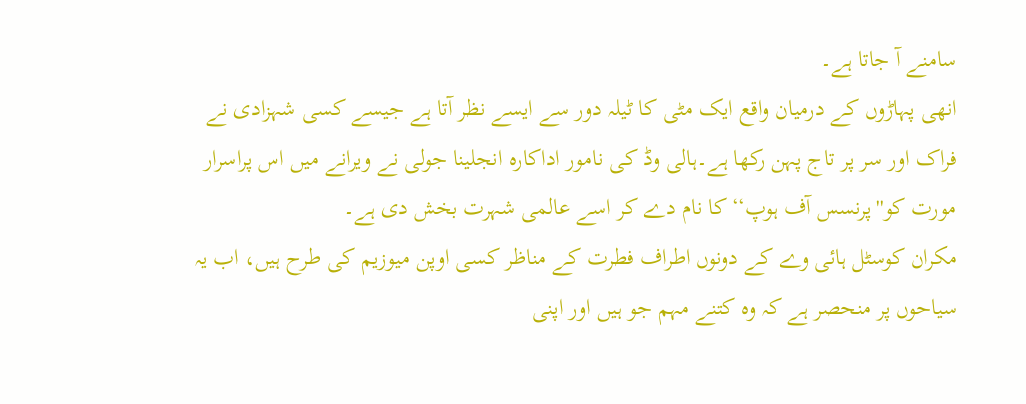سامنے آ جاتا ہے۔
انھی پہاڑوں کے درمیان واقع ایک مٹی کا ٹیلہ دور سے ایسے نظر آتا ہے جیسے کسی شہزادی نے فراک اور سر پر تاج پہن رکھا ہے۔ہالی وڈ کی نامور اداکارہ انجلینا جولی نے ویرانے میں اس پراسرار مورت کو''پرنسس آف ہوپ‘‘کا نام دے کر اسے عالمی شہرت بخش دی ہے۔
مکران کوسٹل ہائی وے کے دونوں اطراف فطرت کے مناظر کسی اوپن میوزیم کی طرح ہیں، اب یہ سیاحوں پر منحصر ہے کہ وہ کتنے مہم جو ہیں اور اپنی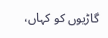گاڑیوں کو کہاں،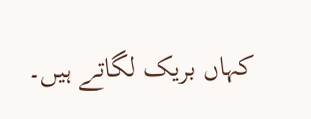کہاں بریک لگاتے ہیں۔